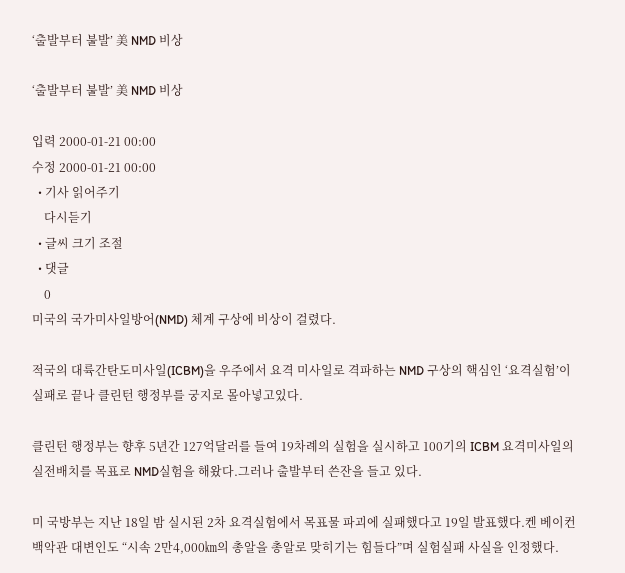‘출발부터 불발’ 美 NMD 비상

‘출발부터 불발’ 美 NMD 비상

입력 2000-01-21 00:00
수정 2000-01-21 00:00
  • 기사 읽어주기
    다시듣기
  • 글씨 크기 조절
  • 댓글
    0
미국의 국가미사일방어(NMD) 체계 구상에 비상이 걸렸다.

적국의 대륙간탄도미사일(ICBM)을 우주에서 요격 미사일로 격파하는 NMD 구상의 핵심인 ‘요격실험’이 실패로 끝나 클린턴 행정부를 궁지로 몰아넣고있다.

클린턴 행정부는 향후 5년간 127억달러를 들여 19차례의 실험을 실시하고 100기의 ICBM 요격미사일의 실전배치를 목표로 NMD실험을 해왔다.그러나 출발부터 쓴잔을 들고 있다.

미 국방부는 지난 18일 밤 실시된 2차 요격실험에서 목표물 파괴에 실패했다고 19일 발표했다.켄 베이컨 백악관 대변인도 “시속 2만4,000㎞의 총알을 총알로 맞히기는 힘들다”며 실험실패 사실을 인정했다.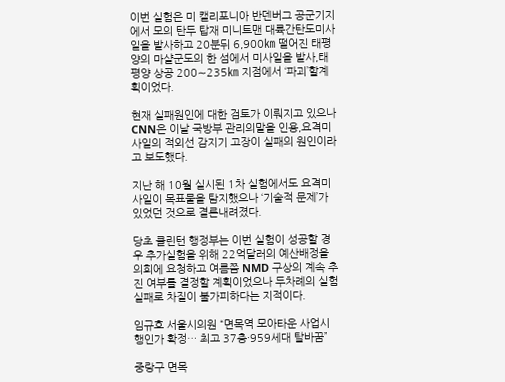이번 실험은 미 캘리포니아 반덴버그 공군기지에서 모의 탄두 탑재 미니트맨 대륙간탄도미사일을 발사하고 20분뒤 6,900㎞ 떨어진 태평양의 마샬군도의 한 섬에서 미사일을 발사,태평양 상공 200∼235㎞ 지점에서 ‘파괴’할계획이었다.

현재 실패원인에 대한 검토가 이뤄지고 있으나 CNN은 이날 국방부 관리의말을 인용,요격미사일의 적외선 감지기 고장이 실패의 원인이라고 보도했다.

지난 해 10월 실시된 1차 실험에서도 요격미사일이 목표물을 탐지했으나 ‘기술적 문제’가 있었던 것으로 결론내려졌다.

당초 클린턴 행정부는 이번 실험이 성공할 경우 추가실험을 위해 22억달러의 예산배정을 의회에 요청하고 여름쯤 NMD 구상의 계속 추진 여부를 결정할 계획이었으나 두차례의 실험실패로 차질이 불가피하다는 지적이다.

임규호 서울시의원 “면목역 모아타운 사업시행인가 확정… 최고 37층·959세대 탈바꿈”

중랑구 면목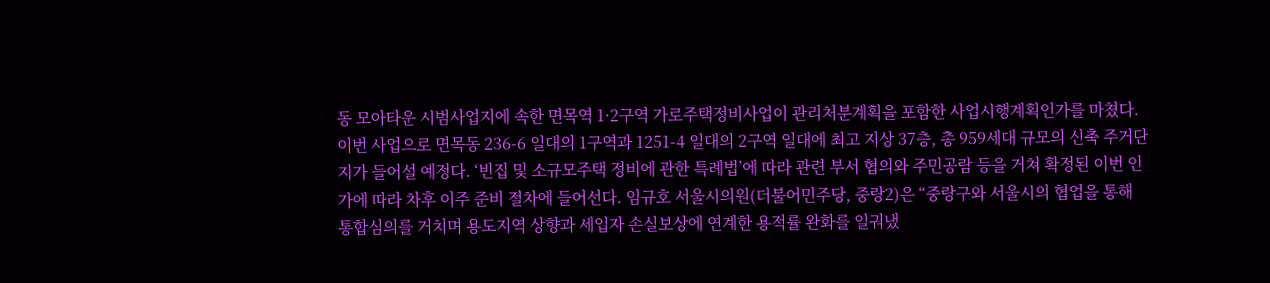동 모아타운 시범사업지에 속한 면목역 1·2구역 가로주택정비사업이 관리처분계획을 포함한 사업시행계획인가를 마쳤다. 이번 사업으로 면목동 236-6 일대의 1구역과 1251-4 일대의 2구역 일대에 최고 지상 37층, 총 959세대 규모의 신축 주거단지가 들어설 예정다. ‘빈집 및 소규모주택 정비에 관한 특례법’에 따라 관련 부서 협의와 주민공람 등을 거쳐 확정된 이번 인가에 따라 차후 이주 준비 절차에 들어선다. 임규호 서울시의원(더불어민주당, 중랑2)은 “중랑구와 서울시의 협업을 통해 통합심의를 거치며 용도지역 상향과 세입자 손실보상에 연계한 용적률 완화를 일궈냈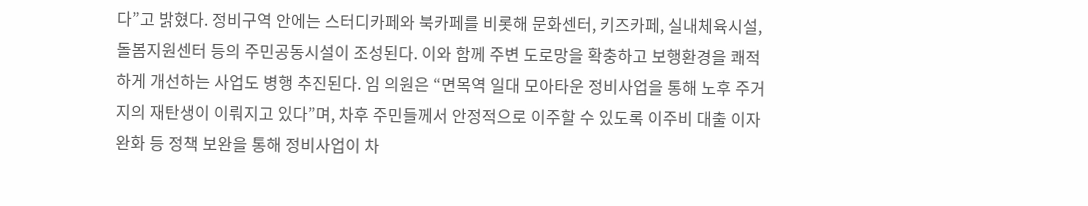다”고 밝혔다. 정비구역 안에는 스터디카페와 북카페를 비롯해 문화센터, 키즈카페, 실내체육시설, 돌봄지원센터 등의 주민공동시설이 조성된다. 이와 함께 주변 도로망을 확충하고 보행환경을 쾌적하게 개선하는 사업도 병행 추진된다. 임 의원은 “면목역 일대 모아타운 정비사업을 통해 노후 주거지의 재탄생이 이뤄지고 있다”며, 차후 주민들께서 안정적으로 이주할 수 있도록 이주비 대출 이자 완화 등 정책 보완을 통해 정비사업이 차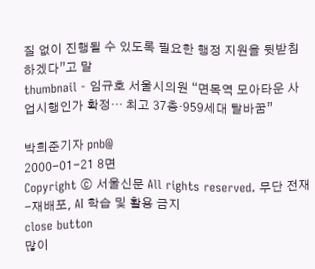질 없이 진행될 수 있도록 필요한 행정 지원을 뒷받침하겠다”고 말
thumbnail - 임규호 서울시의원 “면목역 모아타운 사업시행인가 확정… 최고 37층·959세대 탈바꿈”

박희준기자 pnb@
2000-01-21 8면
Copyright ⓒ 서울신문 All rights reserved. 무단 전재-재배포, AI 학습 및 활용 금지
close button
많이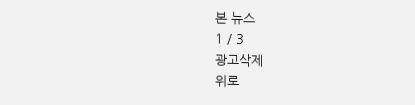본 뉴스
1 / 3
광고삭제
위로